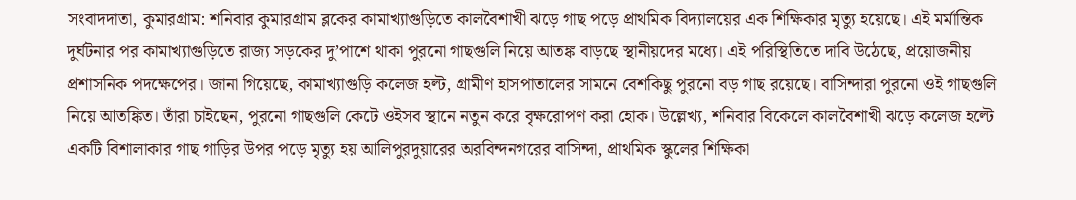সংবাদদাতা, কুমারগ্রাম: শনিবার কুমারগ্রাম ব্লকের কামাখ্যাগুড়িতে কালবৈশাখী ঝড়ে গাছ পড়ে প্রাথমিক বিদ্যালয়ের এক শিক্ষিকার মৃত্যু হয়েছে। এই মর্মান্তিক দুর্ঘটনার পর কামাখ্যাগুড়িতে রাজ্য সড়কের দু’পাশে থাকা পুরনো গাছগুলি নিয়ে আতঙ্ক বাড়ছে স্থানীয়দের মধ্যে। এই পরিস্থিতিতে দাবি উঠেছে, প্রয়োজনীয় প্রশাসনিক পদক্ষেপের। জানা গিয়েছে, কামাখ্যাগুড়ি কলেজ হল্ট, গ্রামীণ হাসপাতালের সামনে বেশকিছু পুরনো বড় গাছ রয়েছে। বাসিন্দারা পুরনো ওই গাছগুলি নিয়ে আতঙ্কিত। তাঁরা চাইছেন, পুরনো গাছগুলি কেটে ওইসব স্থানে নতুন করে বৃক্ষরোপণ করা হোক। উল্লেখ্য, শনিবার বিকেলে কালবৈশাখী ঝড়ে কলেজ হল্টে একটি বিশালাকার গাছ গাড়ির উপর পড়ে মৃত্যু হয় আলিপুরদুয়ারের অরবিন্দনগরের বাসিন্দা, প্রাথমিক স্কুলের শিক্ষিকা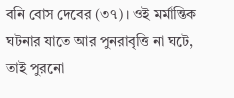বনি বোস দেবের (৩৭)। ওই মর্মান্তিক ঘটনার যাতে আর পুনরাবৃত্তি না ঘটে, তাই পুরনো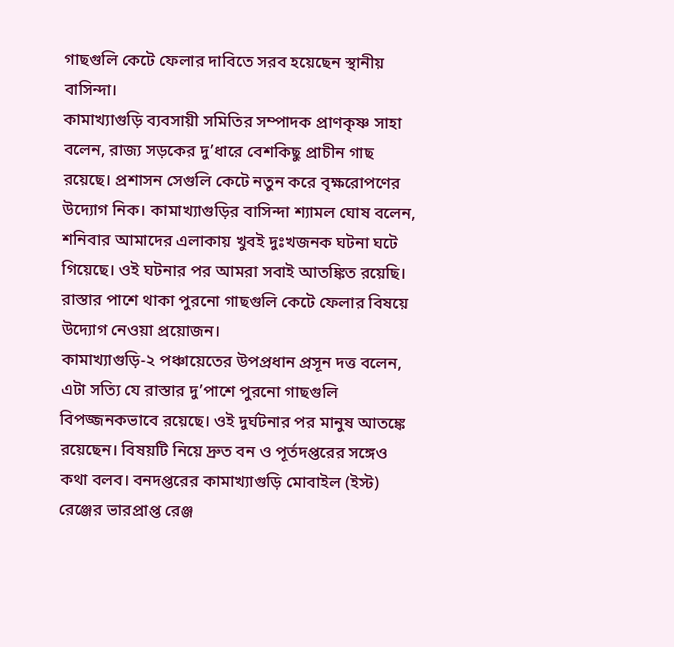গাছগুলি কেটে ফেলার দাবিতে সরব হয়েছেন স্থানীয় বাসিন্দা।
কামাখ্যাগুড়ি ব্যবসায়ী সমিতির সম্পাদক প্রাণকৃষ্ণ সাহা বলেন, রাজ্য সড়কের দু’ধারে বেশকিছু প্রাচীন গাছ রয়েছে। প্রশাসন সেগুলি কেটে নতুন করে বৃক্ষরোপণের উদ্যোগ নিক। কামাখ্যাগুড়ির বাসিন্দা শ্যামল ঘোষ বলেন, শনিবার আমাদের এলাকায় খুবই দুঃখজনক ঘটনা ঘটে গিয়েছে। ওই ঘটনার পর আমরা সবাই আতঙ্কিত রয়েছি। রাস্তার পাশে থাকা পুরনো গাছগুলি কেটে ফেলার বিষয়ে উদ্যোগ নেওয়া প্রয়োজন।
কামাখ্যাগুড়ি-২ পঞ্চায়েতের উপপ্রধান প্রসূন দত্ত বলেন, এটা সত্যি যে রাস্তার দু’পাশে পুরনো গাছগুলি বিপজ্জনকভাবে রয়েছে। ওই দুর্ঘটনার পর মানুষ আতঙ্কে রয়েছেন। বিষয়টি নিয়ে দ্রুত বন ও পূর্তদপ্তরের সঙ্গেও কথা বলব। বনদপ্তরের কামাখ্যাগুড়ি মোবাইল (ইস্ট) রেঞ্জের ভারপ্রাপ্ত রেঞ্জ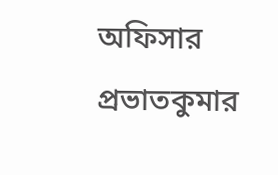অফিসার প্রভাতকুমার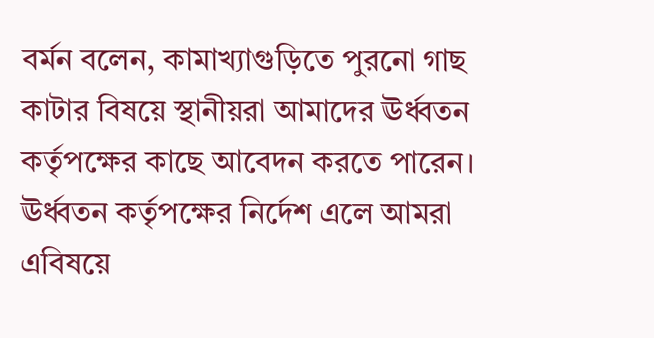বর্মন বলেন, কামাখ্যাগুড়িতে পুরনো গাছ কাটার বিষয়ে স্থানীয়রা আমাদের ঊর্ধ্বতন কর্তৃপক্ষের কাছে আবেদন করতে পারেন। ঊর্ধ্বতন কর্তৃপক্ষের নির্দেশ এলে আমরা এবিষয়ে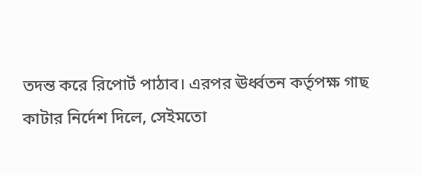তদন্ত করে রিপোর্ট পাঠাব। এরপর ঊর্ধ্বতন কর্তৃপক্ষ গাছ কাটার নির্দেশ দিলে, সেইমতো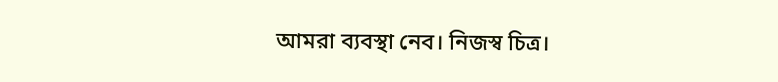আমরা ব্যবস্থা নেব। নিজস্ব চিত্র।